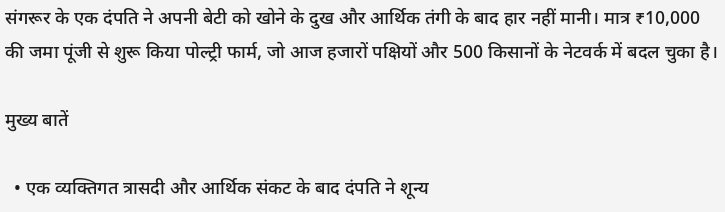संगरूर के एक दंपति ने अपनी बेटी को खोने के दुख और आर्थिक तंगी के बाद हार नहीं मानी। मात्र ₹10,000 की जमा पूंजी से शुरू किया पोल्ट्री फार्म, जो आज हजारों पक्षियों और 500 किसानों के नेटवर्क में बदल चुका है।

मुख्य बातें

  • एक व्यक्तिगत त्रासदी और आर्थिक संकट के बाद दंपति ने शून्य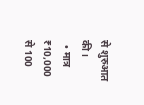से शुरुआत की।
  • मात्र ₹10,000 से 100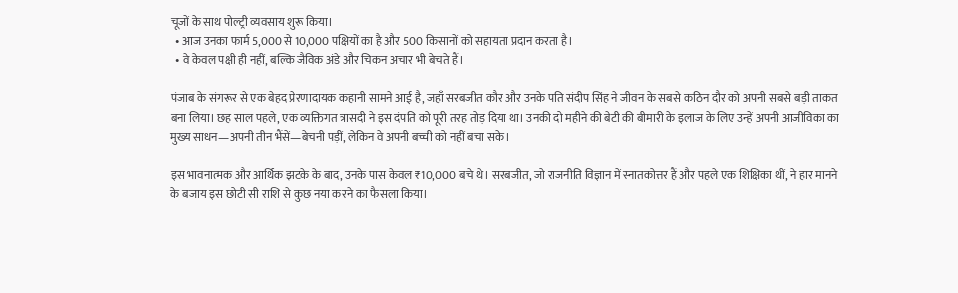चूजों के साथ पोल्ट्री व्यवसाय शुरू किया।
  • आज उनका फार्म 5,000 से 10,000 पक्षियों का है और 500 किसानों को सहायता प्रदान करता है।
  • वे केवल पक्षी ही नहीं, बल्कि जैविक अंडे और चिकन अचार भी बेचते हैं।

पंजाब के संगरूर से एक बेहद प्रेरणादायक कहानी सामने आई है, जहाँ सरबजीत कौर और उनके पति संदीप सिंह ने जीवन के सबसे कठिन दौर को अपनी सबसे बड़ी ताकत बना लिया। छह साल पहले, एक व्यक्तिगत त्रासदी ने इस दंपति को पूरी तरह तोड़ दिया था। उनकी दो महीने की बेटी की बीमारी के इलाज के लिए उन्हें अपनी आजीविका का मुख्य साधन—अपनी तीन भैंसें—बेचनी पड़ीं, लेकिन वे अपनी बच्ची को नहीं बचा सके।

इस भावनात्मक और आर्थिक झटके के बाद, उनके पास केवल ₹10,000 बचे थे। सरबजीत, जो राजनीति विज्ञान में स्नातकोत्तर हैं और पहले एक शिक्षिका थीं, ने हार मानने के बजाय इस छोटी सी राशि से कुछ नया करने का फैसला किया।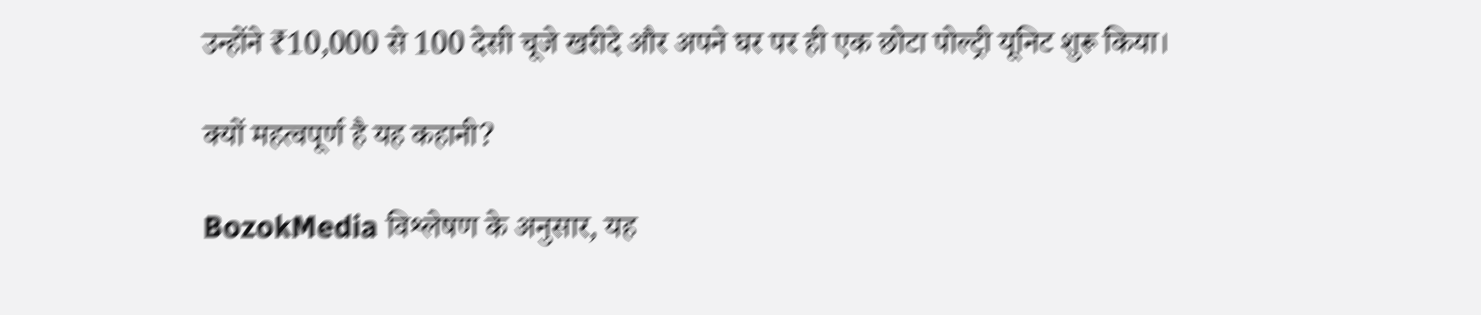उन्होंने ₹10,000 से 100 देसी चूजे खरीदे और अपने घर पर ही एक छोटा पोल्ट्री यूनिट शुरू किया।

क्यों महत्वपूर्ण है यह कहानी?

BozokMedia विश्लेषण के अनुसार, यह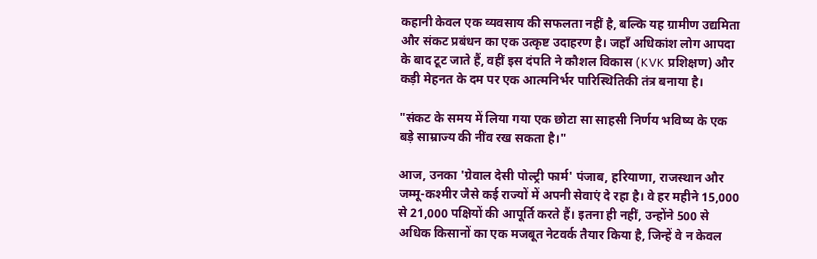कहानी केवल एक व्यवसाय की सफलता नहीं है, बल्कि यह ग्रामीण उद्यमिता और संकट प्रबंधन का एक उत्कृष्ट उदाहरण है। जहाँ अधिकांश लोग आपदा के बाद टूट जाते हैं, वहीं इस दंपति ने कौशल विकास (KVK प्रशिक्षण) और कड़ी मेहनत के दम पर एक आत्मनिर्भर पारिस्थितिकी तंत्र बनाया है।

"संकट के समय में लिया गया एक छोटा सा साहसी निर्णय भविष्य के एक बड़े साम्राज्य की नींव रख सकता है।"

आज, उनका 'ग्रेवाल देसी पोल्ट्री फार्म' पंजाब, हरियाणा, राजस्थान और जम्मू-कश्मीर जैसे कई राज्यों में अपनी सेवाएं दे रहा है। वे हर महीने 15,000 से 21,000 पक्षियों की आपूर्ति करते हैं। इतना ही नहीं, उन्होंने 500 से अधिक किसानों का एक मजबूत नेटवर्क तैयार किया है, जिन्हें वे न केवल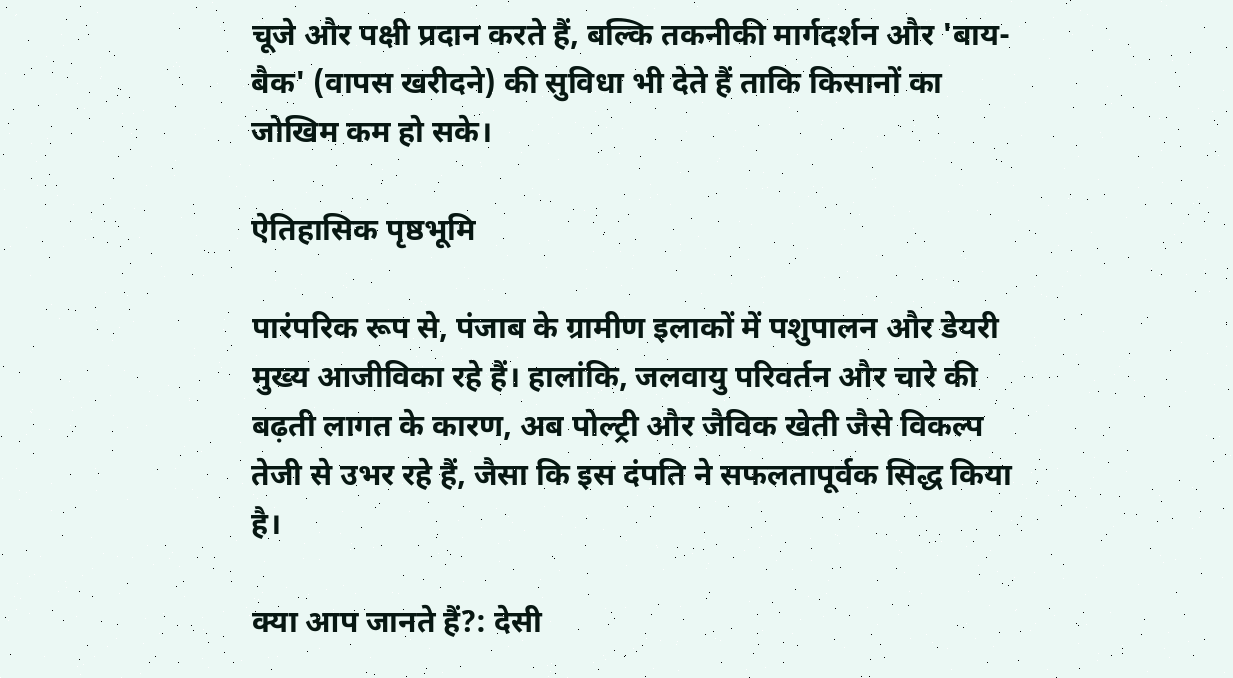चूजे और पक्षी प्रदान करते हैं, बल्कि तकनीकी मार्गदर्शन और 'बाय-बैक' (वापस खरीदने) की सुविधा भी देते हैं ताकि किसानों का जोखिम कम हो सके।

ऐतिहासिक पृष्ठभूमि

पारंपरिक रूप से, पंजाब के ग्रामीण इलाकों में पशुपालन और डेयरी मुख्य आजीविका रहे हैं। हालांकि, जलवायु परिवर्तन और चारे की बढ़ती लागत के कारण, अब पोल्ट्री और जैविक खेती जैसे विकल्प तेजी से उभर रहे हैं, जैसा कि इस दंपति ने सफलतापूर्वक सिद्ध किया है।

क्या आप जानते हैं?: देसी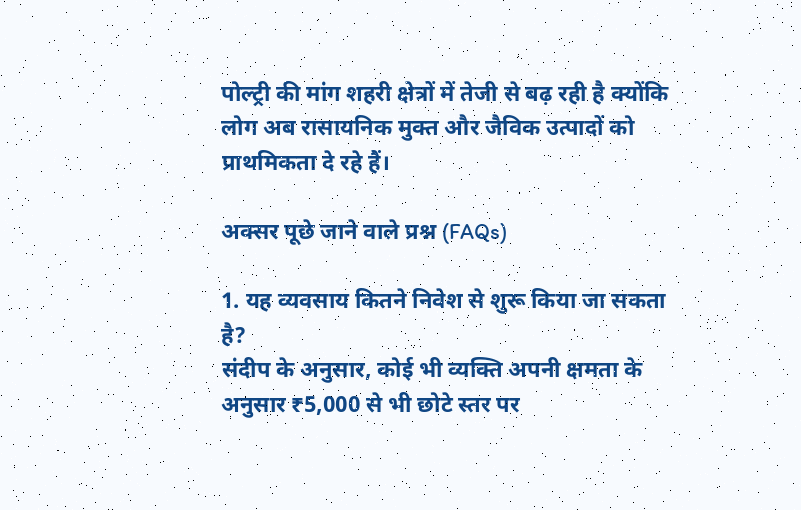पोल्ट्री की मांग शहरी क्षेत्रों में तेजी से बढ़ रही है क्योंकि लोग अब रासायनिक मुक्त और जैविक उत्पादों को प्राथमिकता दे रहे हैं।

अक्सर पूछे जाने वाले प्रश्न (FAQs)

1. यह व्यवसाय कितने निवेश से शुरू किया जा सकता है?
संदीप के अनुसार, कोई भी व्यक्ति अपनी क्षमता के अनुसार ₹5,000 से भी छोटे स्तर पर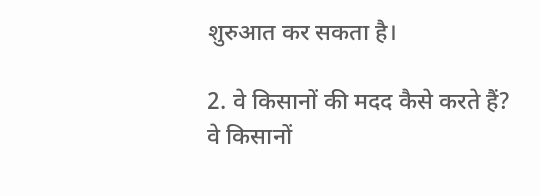शुरुआत कर सकता है।

2. वे किसानों की मदद कैसे करते हैं?
वे किसानों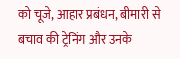को चूजे, आहार प्रबंधन, बीमारी से बचाव की ट्रेनिंग और उनके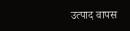उत्पाद वापस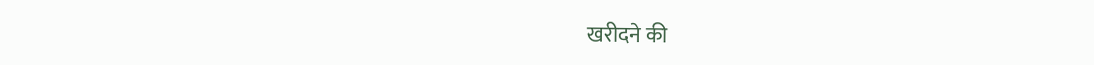खरीदने की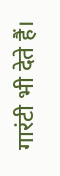गारंटी भी देते हैं।